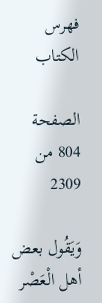فهرس الكتاب

الصفحة 804 من 2309

وَيَقُول بعض أهل الْعَصْر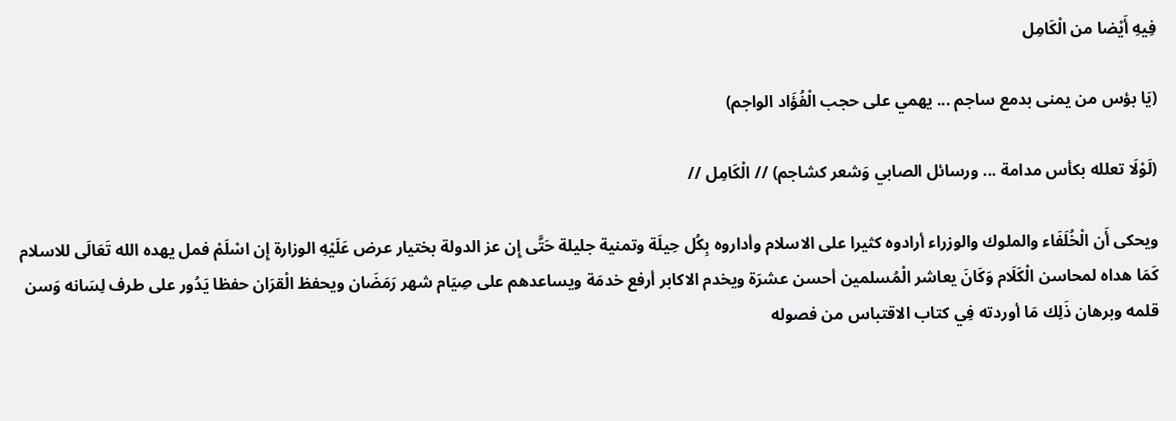فِيهِ أَيْضا من الْكَامِل

(يَا بؤس من يمنى بدمع ساجم ... يهمي على حجب الْفُؤَاد الواجم)

(لَوْلَا تعلله بكأس مدامة ... ورسائل الصابي وَشعر كشاجم) // الْكَامِل //

ويحكى أَن الْخُلَفَاء والملوك والوزراء أرادوه كثيرا على الاسلام وأداروه بِكُل حِيلَة وتمنية جليلة حَتَّى إِن عز الدولة بختيار عرض عَلَيْهِ الوزارة إِن اسْلَمْ فمل يهده الله تَعَالَى للاسلام كَمَا هداه لمحاسن الْكَلَام وَكَانَ يعاشر الْمُسلمين أحسن عشرَة ويخدم الاكابر أرفع خدمَة ويساعدهم على صِيَام شهر رَمَضَان ويحفظ الْقرَان حفظا يَدُور على طرف لِسَانه وَسن قلمه وبرهان ذَلِك مَا أوردته فِي كتاب الاقتباس من فصوله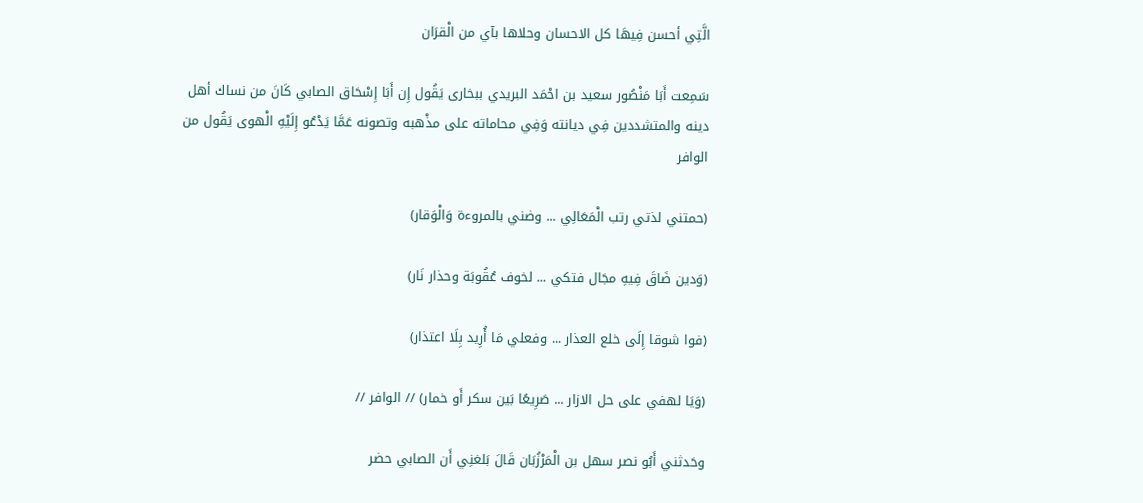الَّتِي أحسن فِيهَا كل الاحسان وحلاها بآي من الْقرَان

سَمِعت أَبَا مَنْصُور سعيد بن احْمَد البريدي ببخارى يَقُول إِن أَبَا إِسْحَاق الصابي كَانَ من نساك أهل دينه والمتشددين فِي ديانته وَفِي محاماته على مذْهبه وتصونه عَمَّا يَدْعُو إِلَيْهِ الْهوى يَقُول من الوافر

(حمتني لذتي رتب الْمَعَالِي ... وضني بالمروءة وَالْوَقار)

(وَدين ضَاقَ فِيهِ مجَال فتكي ... لخوف عُقُوبَة وحذار نَار)

(فوا شوقا إِلَى خلع العذار ... وفعلي مَا أُرِيد بِلَا اعتذار)

(وَيَا لهفي على حل الازار ... صَرِيعًا بَين سكر أَو خمار) // الوافر //

وحَدثني أَبُو نصر سهل بن الْمَرْزُبَان قَالَ بَلغنِي أَن الصابي حضر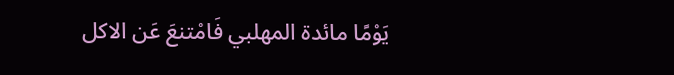يَوْمًا مائدة المهلبي فَامْتنعَ عَن الاكل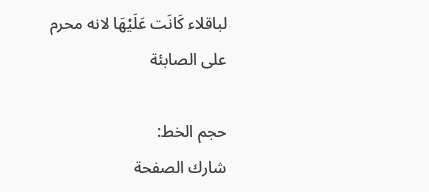لباقلاء كَانَت عَلَيْهَا لانه محرم على الصابئة

حجم الخط:
شارك الصفحة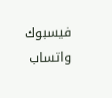فيسبوك واتساب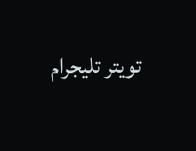تويتر تليجرام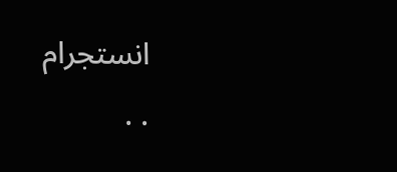انستجرام
. .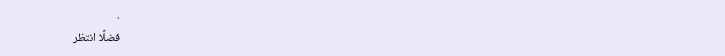.
فضلًا انتظر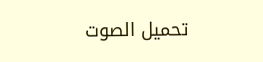تحميل الصوت